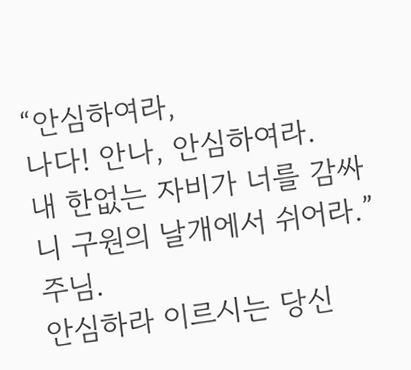“안심하여라,
나다! 안나, 안심하여라.
내 한없는 자비가 너를 감싸니 구원의 날개에서 쉬어라.”
주님.
안심하라 이르시는 당신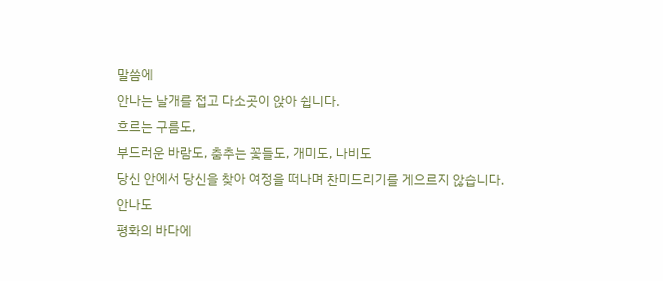말씀에
안나는 날개를 접고 다소곳이 앉아 쉽니다.
흐르는 구름도,
부드러운 바람도, 춤추는 꽃들도, 개미도, 나비도
당신 안에서 당신을 찾아 여정을 떠나며 찬미드리기를 게으르지 않습니다.
안나도
평화의 바다에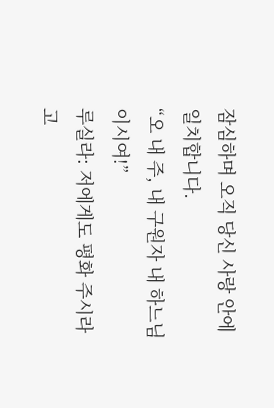잠심하며 오직 당신 사랑 안에 일치합니다.
“오 내 주, 내 구원자 내 하느님이시여!”
루실라: 저에게도 평화 주시라고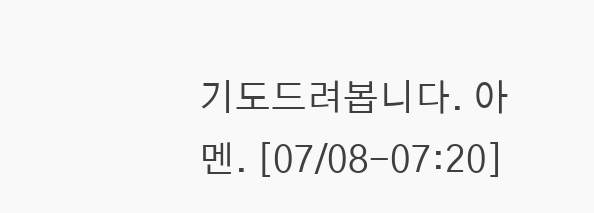기도드려봅니다. 아멘. [07/08-07:20]